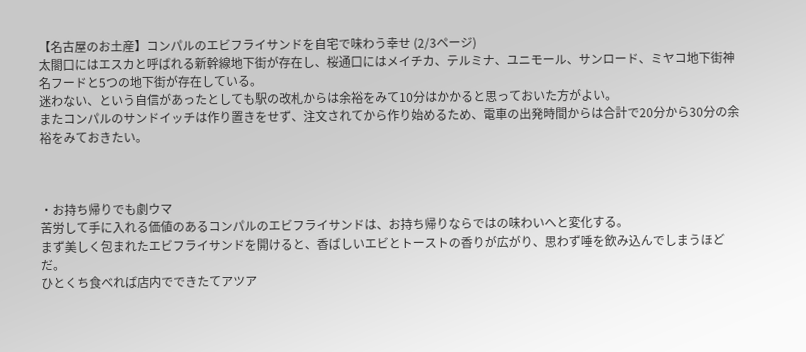【名古屋のお土産】コンパルのエビフライサンドを自宅で味わう幸せ (2/3ページ)
太閤口にはエスカと呼ばれる新幹線地下街が存在し、桜通口にはメイチカ、テルミナ、ユニモール、サンロード、ミヤコ地下街神名フードと5つの地下街が存在している。
迷わない、という自信があったとしても駅の改札からは余裕をみて10分はかかると思っておいた方がよい。
またコンパルのサンドイッチは作り置きをせず、注文されてから作り始めるため、電車の出発時間からは合計で20分から30分の余裕をみておきたい。



・お持ち帰りでも劇ウマ
苦労して手に入れる価値のあるコンパルのエビフライサンドは、お持ち帰りならではの味わいへと変化する。
まず美しく包まれたエビフライサンドを開けると、香ばしいエビとトーストの香りが広がり、思わず唾を飲み込んでしまうほどだ。
ひとくち食べれば店内でできたてアツア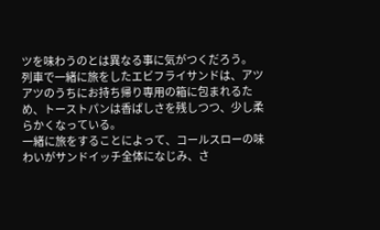ツを味わうのとは異なる事に気がつくだろう。
列車で一緒に旅をしたエビフライサンドは、アツアツのうちにお持ち帰り専用の箱に包まれるため、トーストパンは香ばしさを残しつつ、少し柔らかくなっている。
一緒に旅をすることによって、コールスローの味わいがサンドイッチ全体になじみ、さ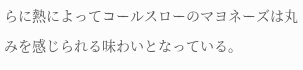らに熱によってコールスローのマヨネーズは丸みを感じられる味わいとなっている。